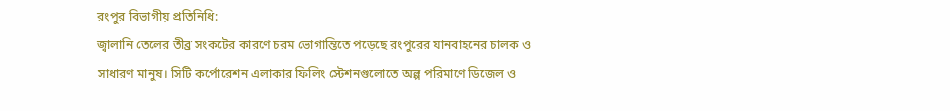রংপুর বিভাগীয় প্রতিনিধি:
জ্বালানি তেলের তীব্র সংকটের কারণে চরম ভোগান্তিতে পড়েছে রংপুরের যানবাহনের চালক ও সাধারণ মানুষ। সিটি কর্পোরেশন এলাকার ফিলিং স্টেশনগুলোতে অল্প পরিমাণে ডিজেল ও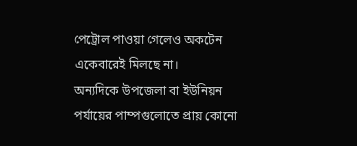পেট্রোল পাওয়া গেলেও অকটেন একেবারেই মিলছে না।
অন্যদিকে উপজেলা বা ইউনিয়ন পর্যায়ের পাম্পগুলোতে প্রায় কোনো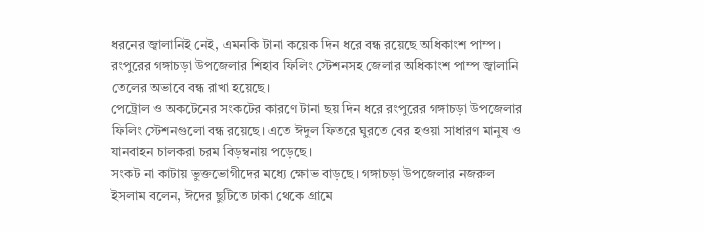ধরনের জ্বালানিই নেই, এমনকি টানা কয়েক দিন ধরে বন্ধ রয়েছে অধিকাংশ পাম্প। রংপুরের গঙ্গাচড়া উপজেলার শিহাব ফিলিং স্টেশনসহ জেলার অধিকাংশ পাম্প জ্বালানি তেলের অভাবে বন্ধ রাখা হয়েছে।
পেট্রোল ও অকটেনের সংকটের কারণে টানা ছয় দিন ধরে রংপুরের গঙ্গাচড়া উপজেলার ফিলিং স্টেশনগুলো বন্ধ রয়েছে। এতে ঈদুল ফিতরে ঘুরতে বের হওয়া সাধারণ মানুষ ও যানবাহন চালকরা চরম বিড়ম্বনায় পড়েছে।
সংকট না কাটায় ভুক্তভোগীদের মধ্যে ক্ষোভ বাড়ছে। গঙ্গাচড়া উপজেলার নজরুল ইসলাম বলেন, ঈদের ছুটিতে ঢাকা থেকে গ্রামে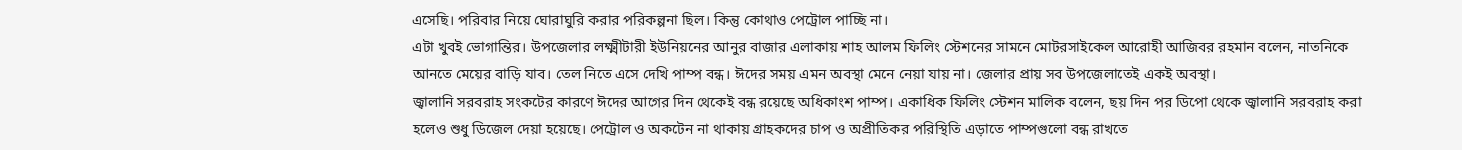এসেছি। পরিবার নিয়ে ঘোরাঘুরি করার পরিকল্পনা ছিল। কিন্তু কোথাও পেট্রোল পাচ্ছি না।
এটা খুবই ভোগান্তির। উপজেলার লক্ষ্মীটারী ইউনিয়নের আনুর বাজার এলাকায় শাহ আলম ফিলিং স্টেশনের সামনে মোটরসাইকেল আরোহী আজিবর রহমান বলেন, নাতনিকে আনতে মেয়ের বাড়ি যাব। তেল নিতে এসে দেখি পাম্প বন্ধ। ঈদের সময় এমন অবস্থা মেনে নেয়া যায় না। জেলার প্রায় সব উপজেলাতেই একই অবস্থা।
জ্বালানি সরবরাহ সংকটের কারণে ঈদের আগের দিন থেকেই বন্ধ রয়েছে অধিকাংশ পাম্প। একাধিক ফিলিং স্টেশন মালিক বলেন, ছয় দিন পর ডিপো থেকে জ্বালানি সরবরাহ করা হলেও শুধু ডিজেল দেয়া হয়েছে। পেট্রোল ও অকটেন না থাকায় গ্রাহকদের চাপ ও অপ্রীতিকর পরিস্থিতি এড়াতে পাম্পগুলো বন্ধ রাখতে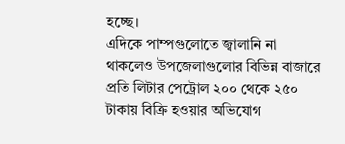হচ্ছে।
এদিকে পাম্পগুলোতে জ্বালানি না থাকলেও উপজেলাগুলোর বিভিন্ন বাজারে প্রতি লিটার পেট্রোল ২০০ থেকে ২৫০ টাকায় বিক্রি হওয়ার অভিযোগ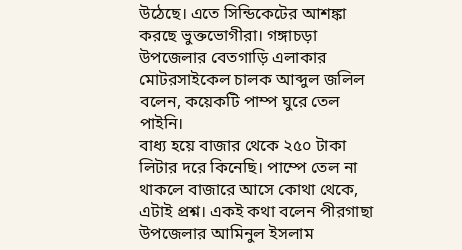উঠেছে। এতে সিন্ডিকেটের আশঙ্কা করছে ভুক্তভোগীরা। গঙ্গাচড়া উপজেলার বেতগাড়ি এলাকার মোটরসাইকেল চালক আব্দুল জলিল বলেন, কয়েকটি পাম্প ঘুরে তেল পাইনি।
বাধ্য হয়ে বাজার থেকে ২৫০ টাকা লিটার দরে কিনেছি। পাম্পে তেল না থাকলে বাজারে আসে কোথা থেকে, এটাই প্রশ্ন। একই কথা বলেন পীরগাছা উপজেলার আমিনুল ইসলাম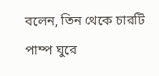বলেন, তিন থেকে চারটি পাম্প ঘুরে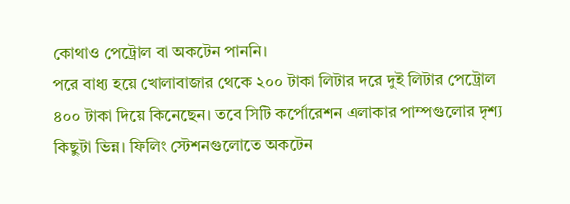কোথাও পেট্রোল বা অকটেন পাননি।
পরে বাধ্য হয়ে খোলাবাজার থেকে ২০০ টাকা লিটার দরে দুই লিটার পেট্রোল ৪০০ টাকা দিয়ে কিনেছেন। তবে সিটি কর্পোরেশন এলাকার পাম্পগুলোর দৃশ্য কিছুটা ভিন্ন। ফিলিং স্টেশনগুলোতে অকটেন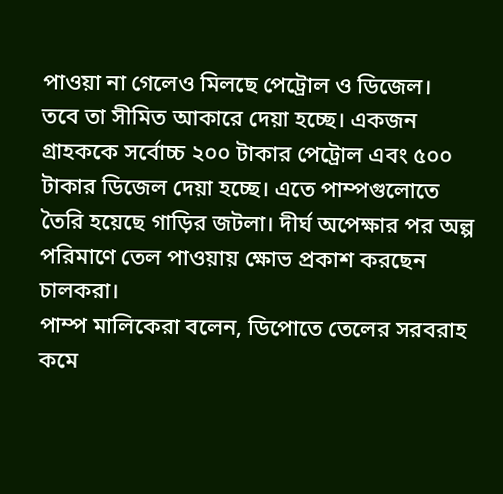পাওয়া না গেলেও মিলছে পেট্রোল ও ডিজেল।
তবে তা সীমিত আকারে দেয়া হচ্ছে। একজন গ্রাহককে সর্বোচ্চ ২০০ টাকার পেট্রোল এবং ৫০০ টাকার ডিজেল দেয়া হচ্ছে। এতে পাম্পগুলোতে তৈরি হয়েছে গাড়ির জটলা। দীর্ঘ অপেক্ষার পর অল্প পরিমাণে তেল পাওয়ায় ক্ষোভ প্রকাশ করছেন চালকরা।
পাম্প মালিকেরা বলেন, ডিপোতে তেলের সরবরাহ কমে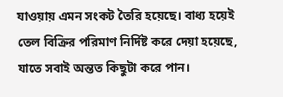যাওয়ায় এমন সংকট তৈরি হয়েছে। বাধ্য হয়েই তেল বিক্রির পরিমাণ নির্দিষ্ট করে দেয়া হয়েছে, যাতে সবাই অন্তত কিছুটা করে পান।